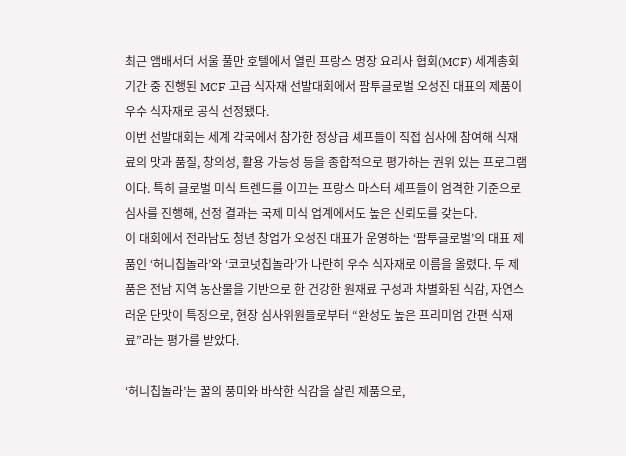최근 앰배서더 서울 풀만 호텔에서 열린 프랑스 명장 요리사 협회(MCF) 세계총회 기간 중 진행된 MCF 고급 식자재 선발대회에서 팜투글로벌 오성진 대표의 제품이 우수 식자재로 공식 선정됐다.
이번 선발대회는 세계 각국에서 참가한 정상급 셰프들이 직접 심사에 참여해 식재료의 맛과 품질, 창의성, 활용 가능성 등을 종합적으로 평가하는 권위 있는 프로그램이다. 특히 글로벌 미식 트렌드를 이끄는 프랑스 마스터 셰프들이 엄격한 기준으로 심사를 진행해, 선정 결과는 국제 미식 업계에서도 높은 신뢰도를 갖는다.
이 대회에서 전라남도 청년 창업가 오성진 대표가 운영하는 ‘팜투글로벌’의 대표 제품인 ‘허니칩놀라’와 ‘코코넛칩놀라’가 나란히 우수 식자재로 이름을 올렸다. 두 제품은 전남 지역 농산물을 기반으로 한 건강한 원재료 구성과 차별화된 식감, 자연스러운 단맛이 특징으로, 현장 심사위원들로부터 “완성도 높은 프리미엄 간편 식재료”라는 평가를 받았다.

‘허니칩놀라’는 꿀의 풍미와 바삭한 식감을 살린 제품으로,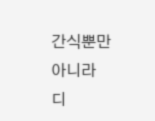간식뿐만 아니라 디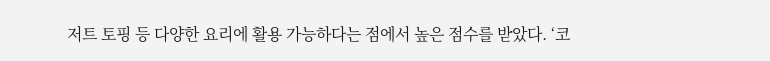저트 토핑 등 다양한 요리에 활용 가능하다는 점에서 높은 점수를 받았다. ‘코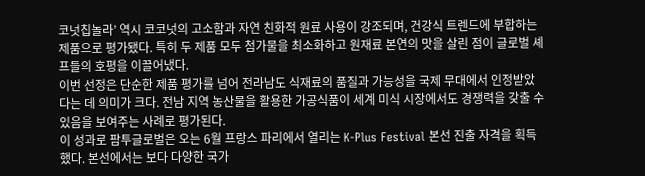코넛칩놀라’ 역시 코코넛의 고소함과 자연 친화적 원료 사용이 강조되며, 건강식 트렌드에 부합하는 제품으로 평가됐다. 특히 두 제품 모두 첨가물을 최소화하고 원재료 본연의 맛을 살린 점이 글로벌 셰프들의 호평을 이끌어냈다.
이번 선정은 단순한 제품 평가를 넘어 전라남도 식재료의 품질과 가능성을 국제 무대에서 인정받았다는 데 의미가 크다. 전남 지역 농산물을 활용한 가공식품이 세계 미식 시장에서도 경쟁력을 갖출 수 있음을 보여주는 사례로 평가된다.
이 성과로 팜투글로벌은 오는 6월 프랑스 파리에서 열리는 K-Plus Festival 본선 진출 자격을 획득했다. 본선에서는 보다 다양한 국가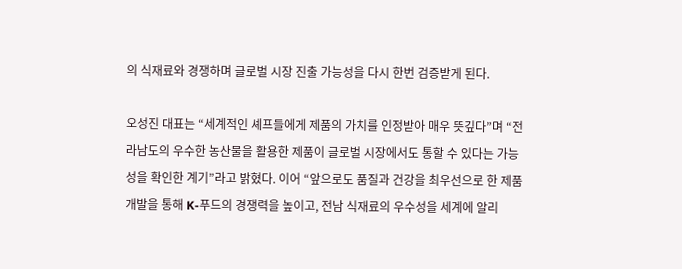의 식재료와 경쟁하며 글로벌 시장 진출 가능성을 다시 한번 검증받게 된다.

오성진 대표는 “세계적인 셰프들에게 제품의 가치를 인정받아 매우 뜻깊다”며 “전라남도의 우수한 농산물을 활용한 제품이 글로벌 시장에서도 통할 수 있다는 가능성을 확인한 계기”라고 밝혔다. 이어 “앞으로도 품질과 건강을 최우선으로 한 제품 개발을 통해 K-푸드의 경쟁력을 높이고, 전남 식재료의 우수성을 세계에 알리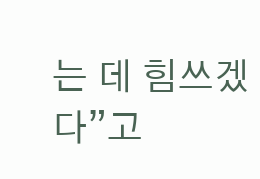는 데 힘쓰겠다”고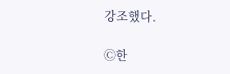강조했다.

Ⓒ한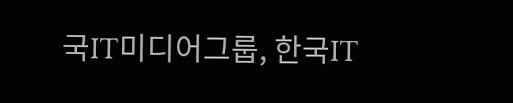국IT미디어그룹, 한국IT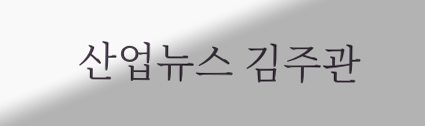산업뉴스 김주관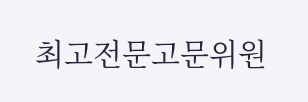최고전문고문위원